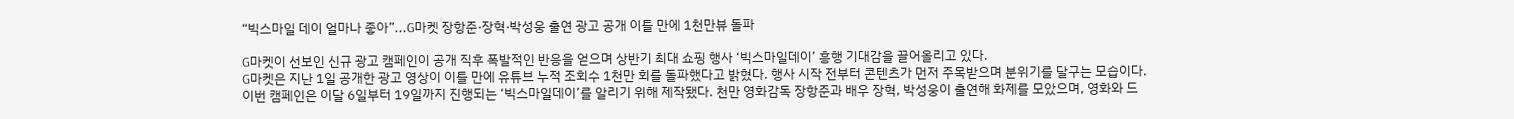“빅스마일 데이 얼마나 좋아”...G마켓 장항준·장혁·박성웅 출연 광고 공개 이틀 만에 1천만뷰 돌파

G마켓이 선보인 신규 광고 캠페인이 공개 직후 폭발적인 반응을 얻으며 상반기 최대 쇼핑 행사 ‘빅스마일데이’ 흥행 기대감을 끌어올리고 있다.
G마켓은 지난 1일 공개한 광고 영상이 이틀 만에 유튜브 누적 조회수 1천만 회를 돌파했다고 밝혔다. 행사 시작 전부터 콘텐츠가 먼저 주목받으며 분위기를 달구는 모습이다.
이번 캠페인은 이달 6일부터 19일까지 진행되는 ‘빅스마일데이’를 알리기 위해 제작됐다. 천만 영화감독 장항준과 배우 장혁, 박성웅이 출연해 화제를 모았으며, 영화와 드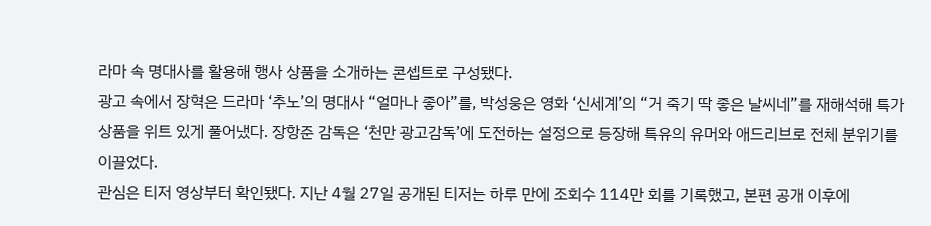라마 속 명대사를 활용해 행사 상품을 소개하는 콘셉트로 구성됐다.
광고 속에서 장혁은 드라마 ‘추노’의 명대사 “얼마나 좋아”를, 박성웅은 영화 ‘신세계’의 “거 죽기 딱 좋은 날씨네”를 재해석해 특가 상품을 위트 있게 풀어냈다. 장항준 감독은 ‘천만 광고감독’에 도전하는 설정으로 등장해 특유의 유머와 애드리브로 전체 분위기를 이끌었다.
관심은 티저 영상부터 확인됐다. 지난 4월 27일 공개된 티저는 하루 만에 조회수 114만 회를 기록했고, 본편 공개 이후에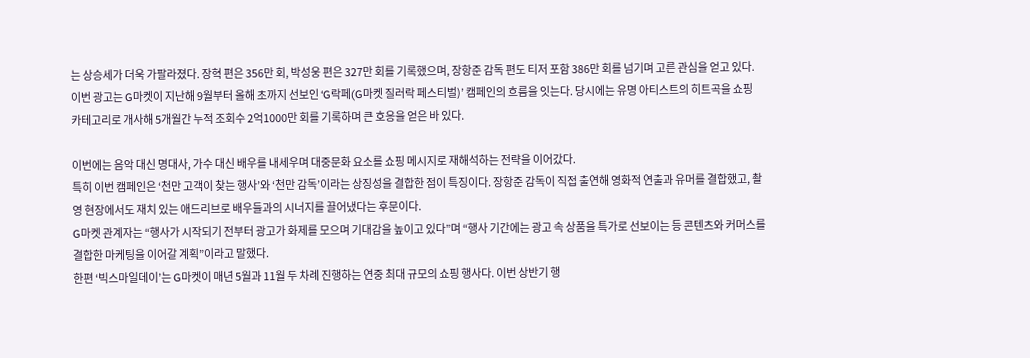는 상승세가 더욱 가팔라졌다. 장혁 편은 356만 회, 박성웅 편은 327만 회를 기록했으며, 장항준 감독 편도 티저 포함 386만 회를 넘기며 고른 관심을 얻고 있다.
이번 광고는 G마켓이 지난해 9월부터 올해 초까지 선보인 ‘G락페(G마켓 질러락 페스티벌)’ 캠페인의 흐름을 잇는다. 당시에는 유명 아티스트의 히트곡을 쇼핑 카테고리로 개사해 5개월간 누적 조회수 2억1000만 회를 기록하며 큰 호응을 얻은 바 있다.

이번에는 음악 대신 명대사, 가수 대신 배우를 내세우며 대중문화 요소를 쇼핑 메시지로 재해석하는 전략을 이어갔다.
특히 이번 캠페인은 ‘천만 고객이 찾는 행사’와 ‘천만 감독’이라는 상징성을 결합한 점이 특징이다. 장항준 감독이 직접 출연해 영화적 연출과 유머를 결합했고, 촬영 현장에서도 재치 있는 애드리브로 배우들과의 시너지를 끌어냈다는 후문이다.
G마켓 관계자는 “행사가 시작되기 전부터 광고가 화제를 모으며 기대감을 높이고 있다”며 “행사 기간에는 광고 속 상품을 특가로 선보이는 등 콘텐츠와 커머스를 결합한 마케팅을 이어갈 계획”이라고 말했다.
한편 ‘빅스마일데이’는 G마켓이 매년 5월과 11월 두 차례 진행하는 연중 최대 규모의 쇼핑 행사다. 이번 상반기 행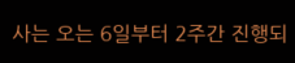사는 오는 6일부터 2주간 진행되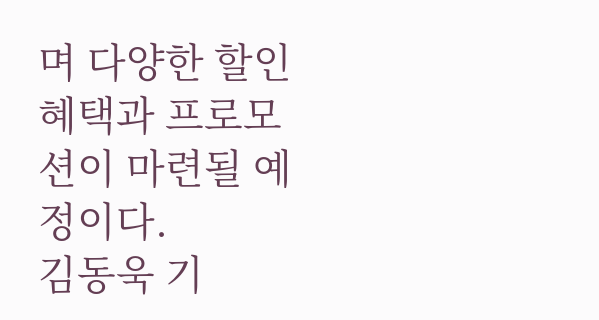며 다양한 할인 혜택과 프로모션이 마련될 예정이다.
김동욱 기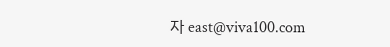자 east@viva100.com